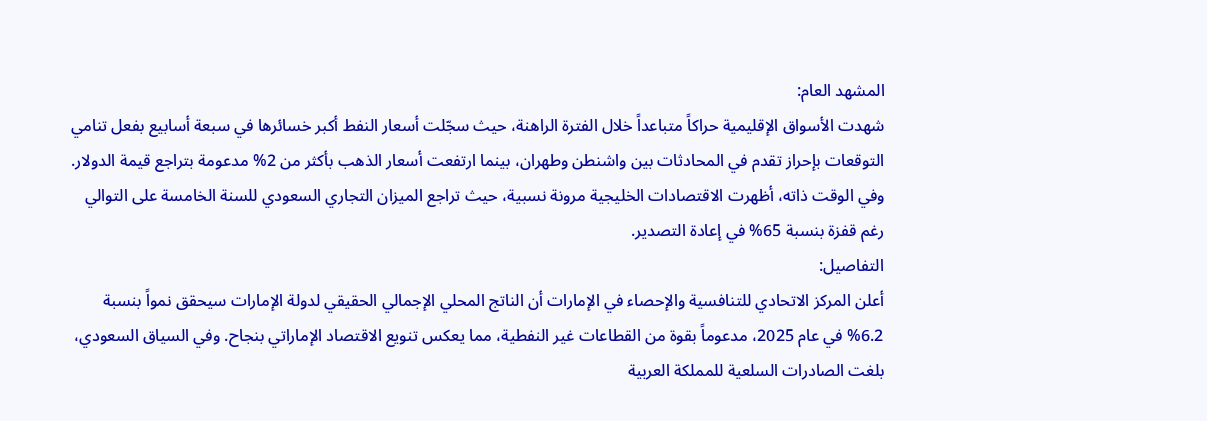المشهد العام:
شهدت الأسواق الإقليمية حراكاً متباعداً خلال الفترة الراهنة، حيث سجّلت أسعار النفط أكبر خسائرها في سبعة أسابيع بفعل تنامي التوقعات بإحراز تقدم في المحادثات بين واشنطن وطهران، بينما ارتفعت أسعار الذهب بأكثر من 2% مدعومة بتراجع قيمة الدولار. وفي الوقت ذاته، أظهرت الاقتصادات الخليجية مرونة نسبية، حيث تراجع الميزان التجاري السعودي للسنة الخامسة على التوالي رغم قفزة بنسبة 65% في إعادة التصدير.
التفاصيل:
أعلن المركز الاتحادي للتنافسية والإحصاء في الإمارات أن الناتج المحلي الإجمالي الحقيقي لدولة الإمارات سيحقق نمواً بنسبة 6.2% في عام 2025، مدعوماً بقوة من القطاعات غير النفطية، مما يعكس تنويع الاقتصاد الإماراتي بنجاح. وفي السياق السعودي، بلغت الصادرات السلعية للمملكة العربية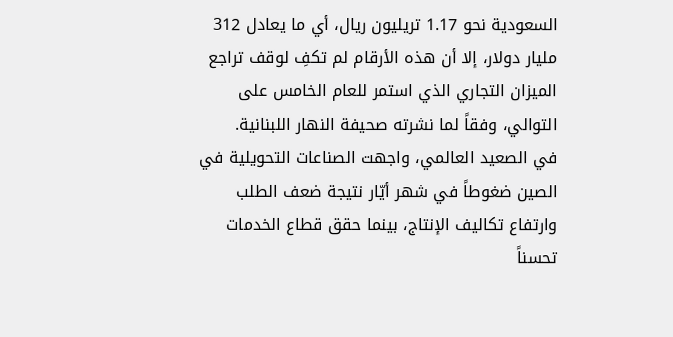السعودية نحو 1.17 تريليون ريال، أي ما يعادل 312 مليار دولار، إلا أن هذه الأرقام لم تكفِ لوقف تراجع الميزان التجاري الذي استمر للعام الخامس على التوالي، وفقاً لما نشرته صحيفة النهار اللبنانية.
في الصعيد العالمي، واجهت الصناعات التحويلية في الصين ضغوطاً في شهر أيّار نتيجة ضعف الطلب وارتفاع تكاليف الإنتاج، بينما حقق قطاع الخدمات تحسناً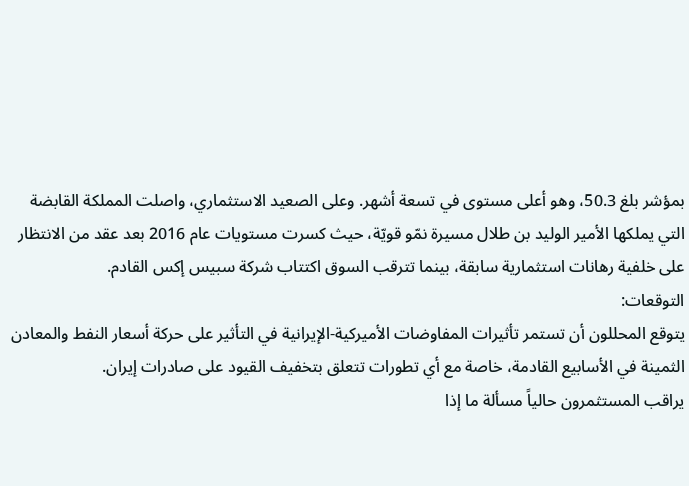بمؤشر بلغ 50.3، وهو أعلى مستوى في تسعة أشهر. وعلى الصعيد الاستثماري، واصلت المملكة القابضة التي يملكها الأمير الوليد بن طلال مسيرة نمّو قويّة، حيث كسرت مستويات عام 2016 بعد عقد من الانتظار على خلفية رهانات استثمارية سابقة، بينما تترقب السوق اكتتاب شركة سبيس إكس القادم.
التوقعات:
يتوقع المحللون أن تستمر تأثيرات المفاوضات الأميركية-الإيرانية في التأثير على حركة أسعار النفط والمعادن الثمينة في الأسابيع القادمة، خاصة مع أي تطورات تتعلق بتخفيف القيود على صادرات إيران.
يراقب المستثمرون حالياً مسألة ما إذا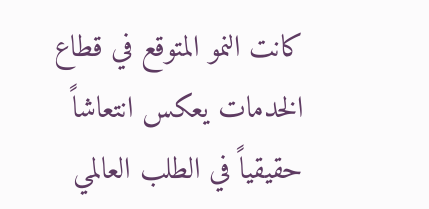كانت النمو المتوقع في قطاع الخدمات يعكس انتعاشاً حقيقياً في الطلب العالمي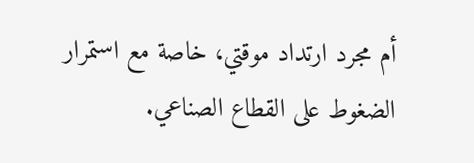أم مجرد ارتداد موقتي، خاصة مع استمرار الضغوط على القطاع الصناعي.